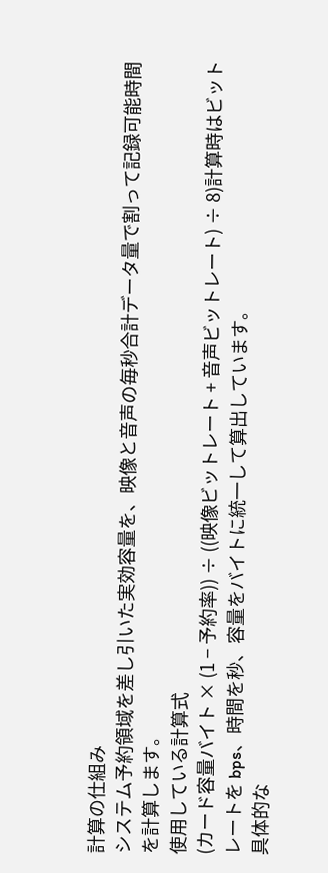計算の仕組み
システム予約領域を差し引いた実効容量を、映像と音声の毎秒合計データ量で割って記録可能時間を計算します。
使用している計算式
(カード容量バイト × (1 − 予約率)) ÷ ((映像ビットレート + 音声ビットレート) ÷ 8)計算時はビットレートを bps、時間を秒、容量をバイトに統一して算出しています。
具体的な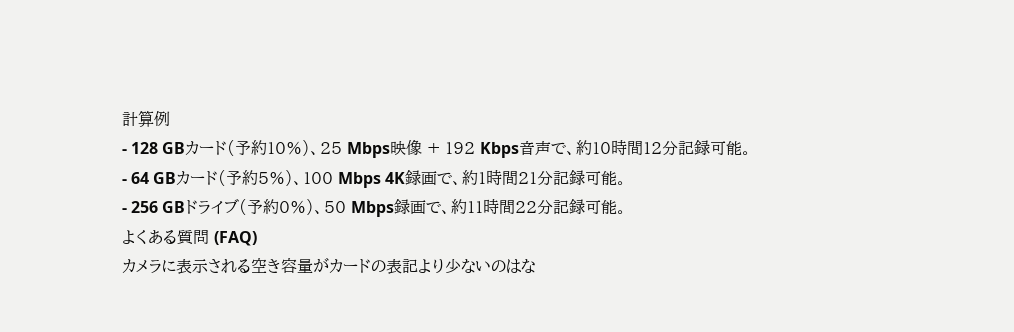計算例
- 128 GBカード(予約10%)、25 Mbps映像 + 192 Kbps音声で、約10時間12分記録可能。
- 64 GBカード(予約5%)、100 Mbps 4K録画で、約1時間21分記録可能。
- 256 GBドライブ(予約0%)、50 Mbps録画で、約11時間22分記録可能。
よくある質問 (FAQ)
カメラに表示される空き容量がカードの表記より少ないのはな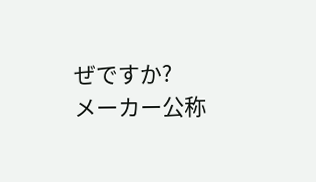ぜですか?
メーカー公称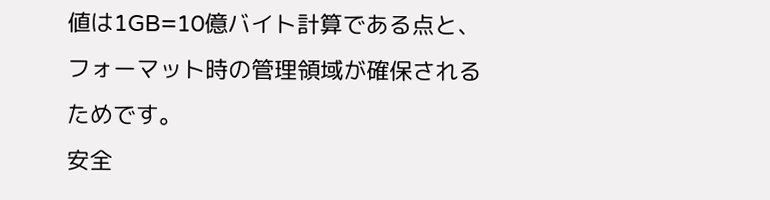値は1GB=10億バイト計算である点と、フォーマット時の管理領域が確保されるためです。
安全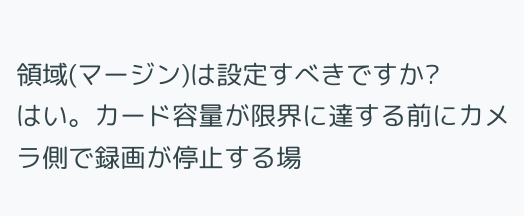領域(マージン)は設定すべきですか?
はい。カード容量が限界に達する前にカメラ側で録画が停止する場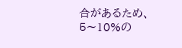合があるため、5〜10%の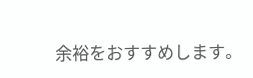余裕をおすすめします。